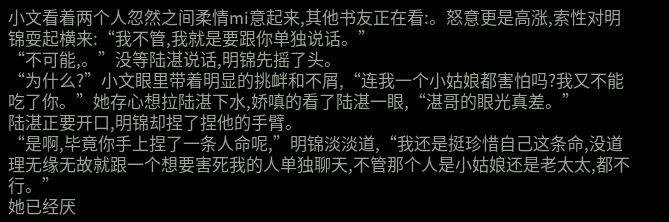小文看着两个人忽然之间柔情mi意起来,其他书友正在看:。怒意更是高涨,索性对明锦耍起横来:“我不管,我就是要跟你单独说话。”
“不可能,。”没等陆湛说话,明锦先摇了头。
“为什么?”小文眼里带着明显的挑衅和不屑,“连我一个小姑娘都害怕吗?我又不能吃了你。”她存心想拉陆湛下水,娇嗔的看了陆湛一眼,“湛哥的眼光真差。”
陆湛正要开口,明锦却捏了捏他的手臂。
“是啊,毕竟你手上捏了一条人命呢,”明锦淡淡道,“我还是挺珍惜自己这条命,没道理无缘无故就跟一个想要害死我的人单独聊天,不管那个人是小姑娘还是老太太,都不行。”
她已经厌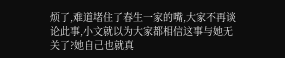烦了,难道堵住了春生一家的嘴,大家不再谈论此事,小文就以为大家都相信这事与她无关了?她自己也就真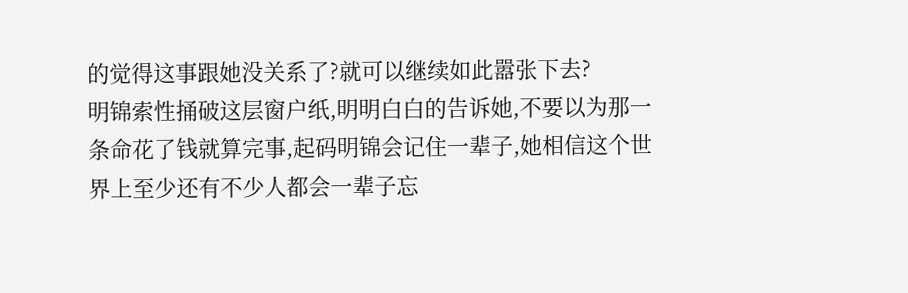的觉得这事跟她没关系了?就可以继续如此嚣张下去?
明锦索性捅破这层窗户纸,明明白白的告诉她,不要以为那一条命花了钱就算完事,起码明锦会记住一辈子,她相信这个世界上至少还有不少人都会一辈子忘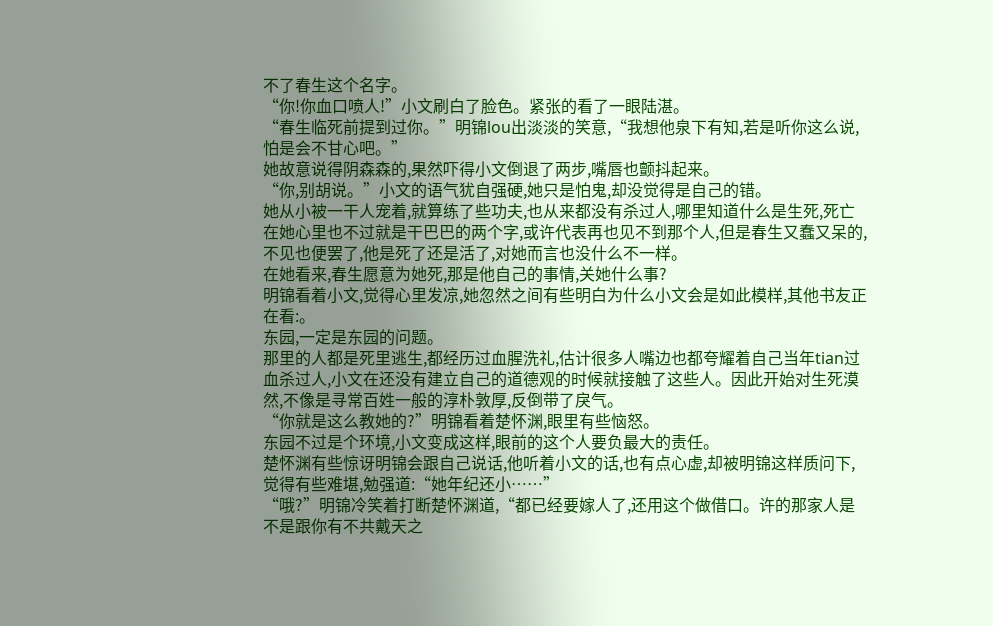不了春生这个名字。
“你!你血口喷人!”小文刷白了脸色。紧张的看了一眼陆湛。
“春生临死前提到过你。”明锦lou出淡淡的笑意,“我想他泉下有知,若是听你这么说,怕是会不甘心吧。”
她故意说得阴森森的,果然吓得小文倒退了两步,嘴唇也颤抖起来。
“你,别胡说。”小文的语气犹自强硬,她只是怕鬼,却没觉得是自己的错。
她从小被一干人宠着,就算练了些功夫,也从来都没有杀过人,哪里知道什么是生死,死亡在她心里也不过就是干巴巴的两个字,或许代表再也见不到那个人,但是春生又蠢又呆的,不见也便罢了,他是死了还是活了,对她而言也没什么不一样。
在她看来,春生愿意为她死,那是他自己的事情,关她什么事?
明锦看着小文,觉得心里发凉,她忽然之间有些明白为什么小文会是如此模样,其他书友正在看:。
东园,一定是东园的问题。
那里的人都是死里逃生,都经历过血腥洗礼,估计很多人嘴边也都夸耀着自己当年tian过血杀过人,小文在还没有建立自己的道德观的时候就接触了这些人。因此开始对生死漠然,不像是寻常百姓一般的淳朴敦厚,反倒带了戾气。
“你就是这么教她的?”明锦看着楚怀渊,眼里有些恼怒。
东园不过是个环境,小文变成这样,眼前的这个人要负最大的责任。
楚怀渊有些惊讶明锦会跟自己说话,他听着小文的话,也有点心虚,却被明锦这样质问下,觉得有些难堪,勉强道:“她年纪还小……”
“哦?”明锦冷笑着打断楚怀渊道,“都已经要嫁人了,还用这个做借口。许的那家人是不是跟你有不共戴天之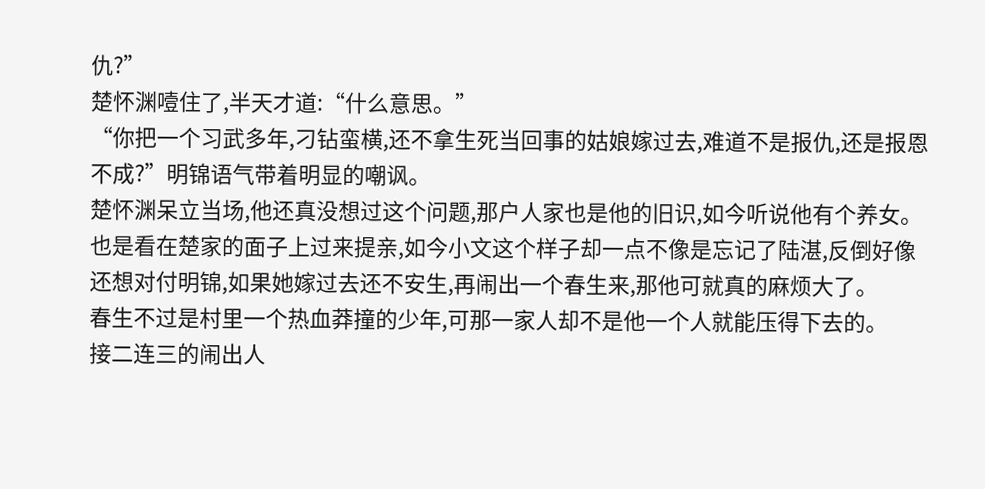仇?”
楚怀渊噎住了,半天才道:“什么意思。”
“你把一个习武多年,刁钻蛮横,还不拿生死当回事的姑娘嫁过去,难道不是报仇,还是报恩不成?”明锦语气带着明显的嘲讽。
楚怀渊呆立当场,他还真没想过这个问题,那户人家也是他的旧识,如今听说他有个养女。也是看在楚家的面子上过来提亲,如今小文这个样子却一点不像是忘记了陆湛,反倒好像还想对付明锦,如果她嫁过去还不安生,再闹出一个春生来,那他可就真的麻烦大了。
春生不过是村里一个热血莽撞的少年,可那一家人却不是他一个人就能压得下去的。
接二连三的闹出人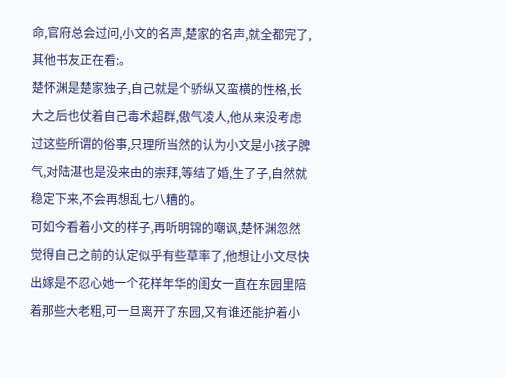命,官府总会过问,小文的名声,楚家的名声,就全都完了,其他书友正在看:。
楚怀渊是楚家独子,自己就是个骄纵又蛮横的性格,长大之后也仗着自己毒术超群,傲气凌人,他从来没考虑过这些所谓的俗事,只理所当然的认为小文是小孩子脾气,对陆湛也是没来由的崇拜,等结了婚,生了子,自然就稳定下来,不会再想乱七八糟的。
可如今看着小文的样子,再听明锦的嘲讽,楚怀渊忽然觉得自己之前的认定似乎有些草率了,他想让小文尽快出嫁是不忍心她一个花样年华的闺女一直在东园里陪着那些大老粗,可一旦离开了东园,又有谁还能护着小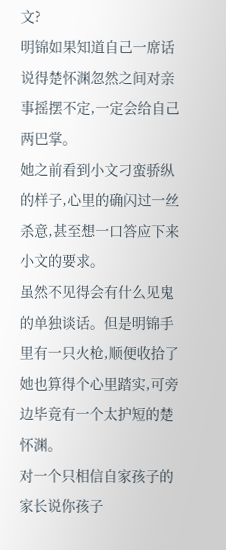文?
明锦如果知道自己一席话说得楚怀渊忽然之间对亲事摇摆不定,一定会给自己两巴掌。
她之前看到小文刁蛮骄纵的样子,心里的确闪过一丝杀意,甚至想一口答应下来小文的要求。
虽然不见得会有什么见鬼的单独谈话。但是明锦手里有一只火枪,顺便收拾了她也算得个心里踏实,可旁边毕竟有一个太护短的楚怀渊。
对一个只相信自家孩子的家长说你孩子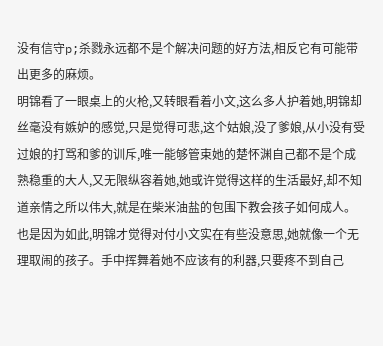没有信守p;杀戮永远都不是个解决问题的好方法,相反它有可能带出更多的麻烦。
明锦看了一眼桌上的火枪,又转眼看着小文,这么多人护着她,明锦却丝毫没有嫉妒的感觉,只是觉得可悲,这个姑娘,没了爹娘,从小没有受过娘的打骂和爹的训斥,唯一能够管束她的楚怀渊自己都不是个成熟稳重的大人,又无限纵容着她,她或许觉得这样的生活最好,却不知道亲情之所以伟大,就是在柴米油盐的包围下教会孩子如何成人。
也是因为如此,明锦才觉得对付小文实在有些没意思,她就像一个无理取闹的孩子。手中挥舞着她不应该有的利器,只要疼不到自己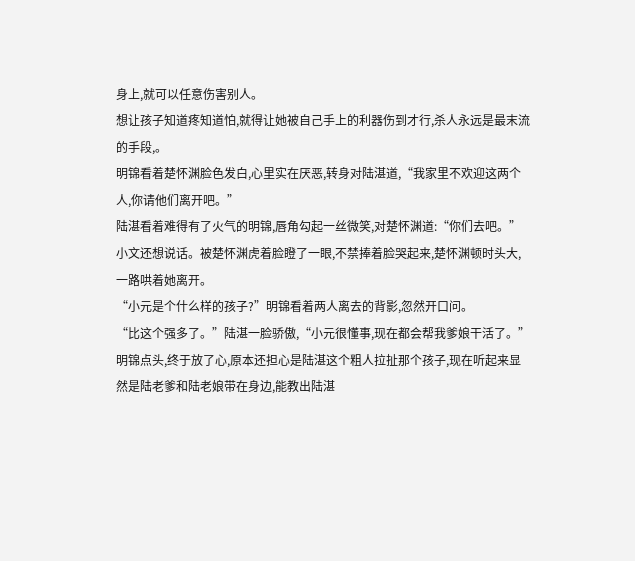身上,就可以任意伤害别人。
想让孩子知道疼知道怕,就得让她被自己手上的利器伤到才行,杀人永远是最末流的手段,。
明锦看着楚怀渊脸色发白,心里实在厌恶,转身对陆湛道,“我家里不欢迎这两个人,你请他们离开吧。”
陆湛看着难得有了火气的明锦,唇角勾起一丝微笑,对楚怀渊道:“你们去吧。”
小文还想说话。被楚怀渊虎着脸瞪了一眼,不禁捧着脸哭起来,楚怀渊顿时头大,一路哄着她离开。
“小元是个什么样的孩子?”明锦看着两人离去的背影,忽然开口问。
“比这个强多了。”陆湛一脸骄傲,“小元很懂事,现在都会帮我爹娘干活了。”
明锦点头,终于放了心,原本还担心是陆湛这个粗人拉扯那个孩子,现在听起来显然是陆老爹和陆老娘带在身边,能教出陆湛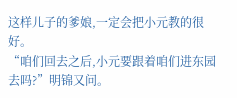这样儿子的爹娘,一定会把小元教的很好。
“咱们回去之后,小元要跟着咱们进东园去吗?”明锦又问。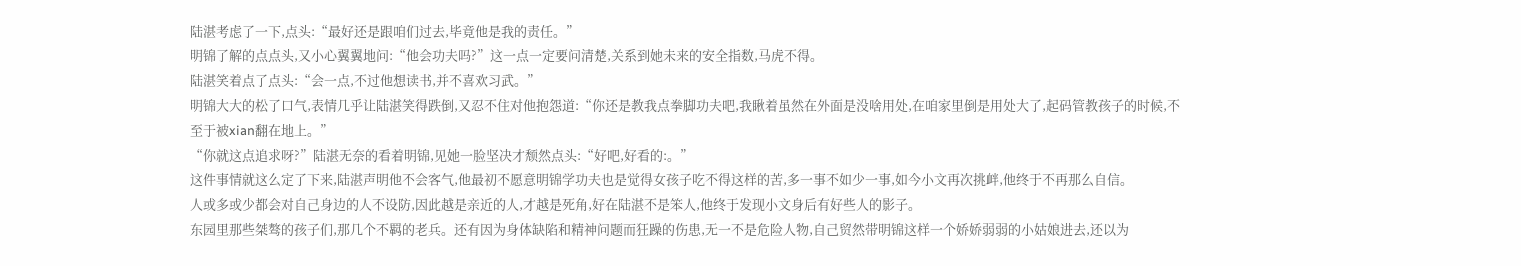陆湛考虑了一下,点头:“最好还是跟咱们过去,毕竟他是我的责任。”
明锦了解的点点头,又小心翼翼地问:“他会功夫吗?”这一点一定要问清楚,关系到她未来的安全指数,马虎不得。
陆湛笑着点了点头:“会一点,不过他想读书,并不喜欢习武。”
明锦大大的松了口气,表情几乎让陆湛笑得跌倒,又忍不住对他抱怨道:“你还是教我点拳脚功夫吧,我瞅着虽然在外面是没啥用处,在咱家里倒是用处大了,起码管教孩子的时候,不至于被xian翻在地上。”
“你就这点追求呀?”陆湛无奈的看着明锦,见她一脸坚决才颓然点头:“好吧,好看的:。”
这件事情就这么定了下来,陆湛声明他不会客气,他最初不愿意明锦学功夫也是觉得女孩子吃不得这样的苦,多一事不如少一事,如今小文再次挑衅,他终于不再那么自信。
人或多或少都会对自己身边的人不设防,因此越是亲近的人,才越是死角,好在陆湛不是笨人,他终于发现小文身后有好些人的影子。
东园里那些桀骜的孩子们,那几个不羁的老兵。还有因为身体缺陷和精神问题而狂躁的伤患,无一不是危险人物,自己贸然带明锦这样一个娇娇弱弱的小姑娘进去,还以为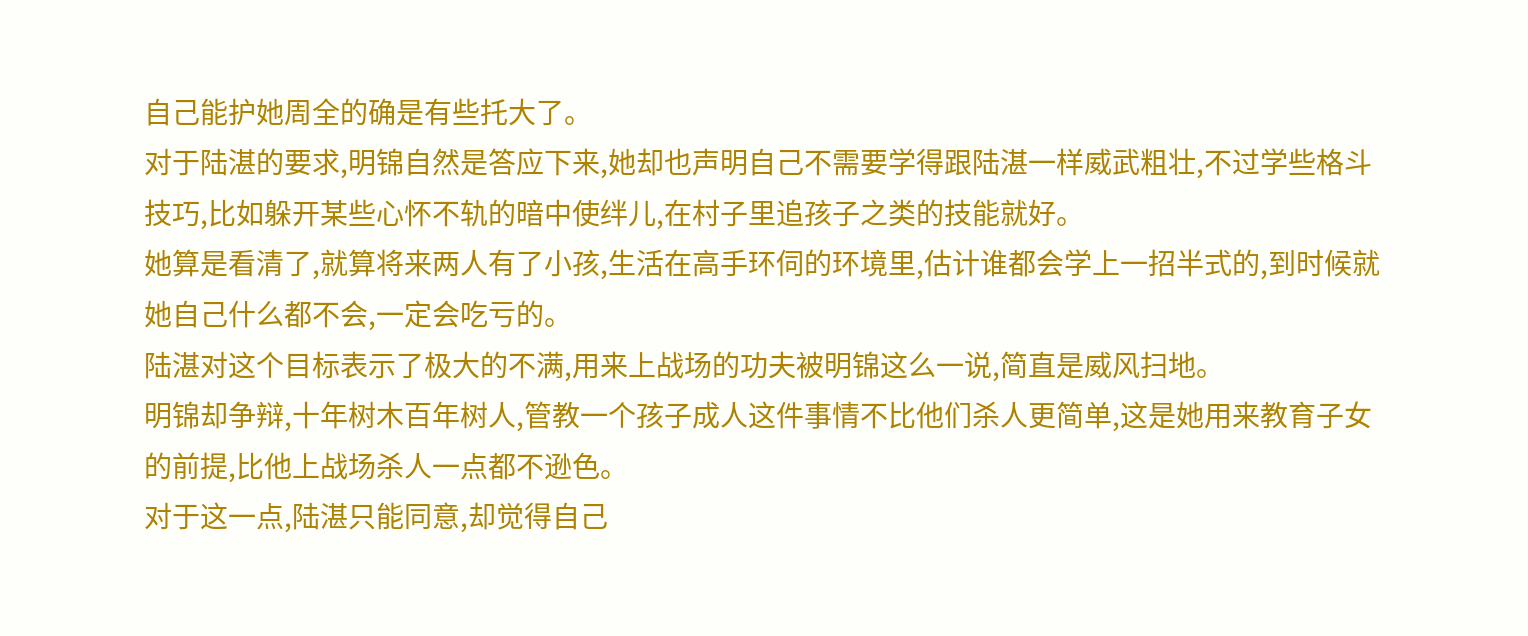自己能护她周全的确是有些托大了。
对于陆湛的要求,明锦自然是答应下来,她却也声明自己不需要学得跟陆湛一样威武粗壮,不过学些格斗技巧,比如躲开某些心怀不轨的暗中使绊儿,在村子里追孩子之类的技能就好。
她算是看清了,就算将来两人有了小孩,生活在高手环伺的环境里,估计谁都会学上一招半式的,到时候就她自己什么都不会,一定会吃亏的。
陆湛对这个目标表示了极大的不满,用来上战场的功夫被明锦这么一说,简直是威风扫地。
明锦却争辩,十年树木百年树人,管教一个孩子成人这件事情不比他们杀人更简单,这是她用来教育子女的前提,比他上战场杀人一点都不逊色。
对于这一点,陆湛只能同意,却觉得自己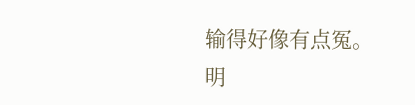输得好像有点冤。
明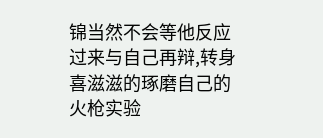锦当然不会等他反应过来与自己再辩,转身喜滋滋的琢磨自己的火枪实验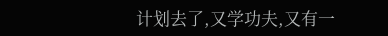计划去了,又学功夫,又有一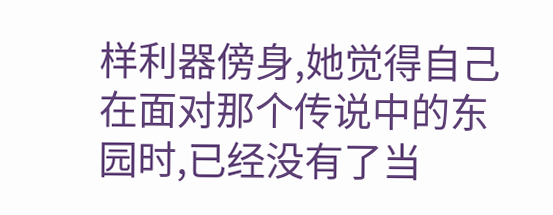样利器傍身,她觉得自己在面对那个传说中的东园时,已经没有了当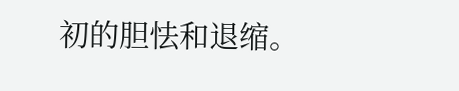初的胆怯和退缩。